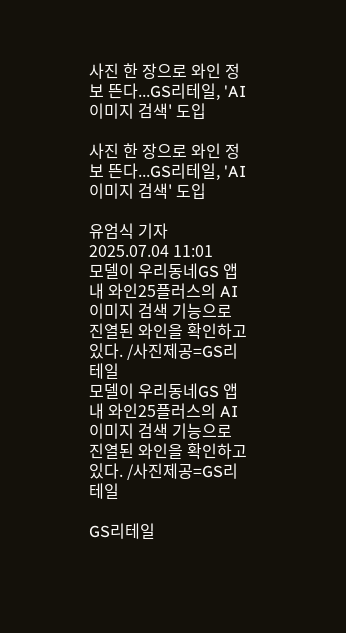사진 한 장으로 와인 정보 뜬다...GS리테일, 'AI 이미지 검색' 도입

사진 한 장으로 와인 정보 뜬다...GS리테일, 'AI 이미지 검색' 도입

유엄식 기자
2025.07.04 11:01
모델이 우리동네GS 앱 내 와인25플러스의 AI 이미지 검색 기능으로 진열된 와인을 확인하고 있다. /사진제공=GS리테일
모델이 우리동네GS 앱 내 와인25플러스의 AI 이미지 검색 기능으로 진열된 와인을 확인하고 있다. /사진제공=GS리테일

GS리테일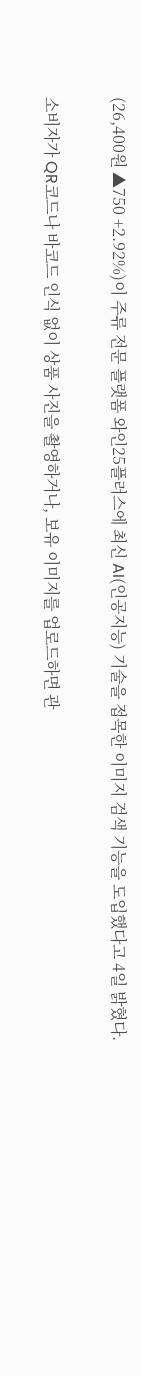(26,400원 ▲750 +2.92%)이 주류 전문 플랫폼 와인25플러스에 최신 AI(인공지능) 기술을 접목한 이미지 검색 기능을 도입했다고 4일 밝혔다.

소비자가 QR코드나 바코드 인식 없이 상품 사진을 촬영하거나, 보유 이미지를 업로드하면 관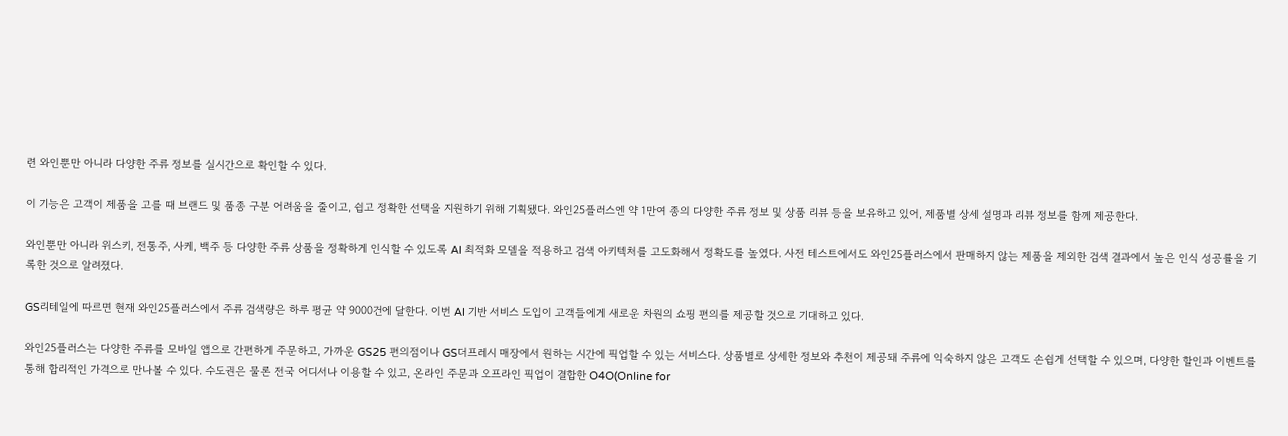련 와인뿐만 아니라 다양한 주류 정보를 실시간으로 확인할 수 있다.

이 기능은 고객이 제품을 고를 때 브랜드 및 품종 구분 어려움을 줄이고, 쉽고 정확한 선택을 지원하기 위해 기획됐다. 와인25플러스엔 약 1만여 종의 다양한 주류 정보 및 상품 리뷰 등을 보유하고 있어, 제품별 상세 설명과 리뷰 정보를 함께 제공한다.

와인뿐만 아니라 위스키, 전통주, 사케, 백주 등 다양한 주류 상품을 정확하게 인식할 수 있도록 AI 최적화 모델을 적용하고 검색 아키텍처를 고도화해서 정확도를 높였다. 사전 테스트에서도 와인25플러스에서 판매하지 않는 제품을 제외한 검색 결과에서 높은 인식 성공률을 기록한 것으로 알려졌다.

GS리테일에 따르면 현재 와인25플러스에서 주류 검색량은 하루 평균 약 9000건에 달한다. 이번 AI 기반 서비스 도입이 고객들에게 새로운 차원의 쇼핑 편의를 제공할 것으로 기대하고 있다.

와인25플러스는 다양한 주류를 모바일 앱으로 간편하게 주문하고, 가까운 GS25 편의점이나 GS더프레시 매장에서 원하는 시간에 픽업할 수 있는 서비스다. 상품별로 상세한 정보와 추천이 제공돼 주류에 익숙하지 않은 고객도 손쉽게 선택할 수 있으며, 다양한 할인과 이벤트를 통해 합리적인 가격으로 만나볼 수 있다. 수도권은 물론 전국 어디서나 이용할 수 있고, 온라인 주문과 오프라인 픽업이 결합한 O4O(Online for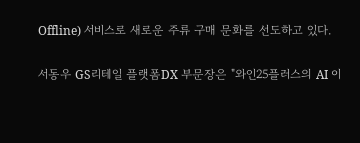Offline) 서비스로 새로운 주류 구매 문화를 선도하고 있다.

서동우 GS리테일 플랫폼DX 부문장은 "와인25플러스의 AI 이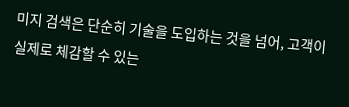미지 검색은 단순히 기술을 도입하는 것을 넘어, 고객이 실제로 체감할 수 있는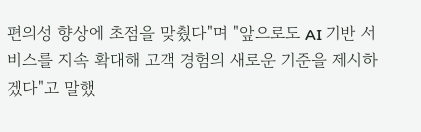편의성 향상에 초점을 맞췄다"며 "앞으로도 AI 기반 서비스를 지속 확대해 고객 경험의 새로운 기준을 제시하겠다"고 말했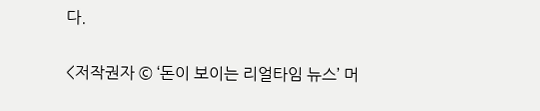다.

<저작권자 © ‘돈이 보이는 리얼타임 뉴스’ 머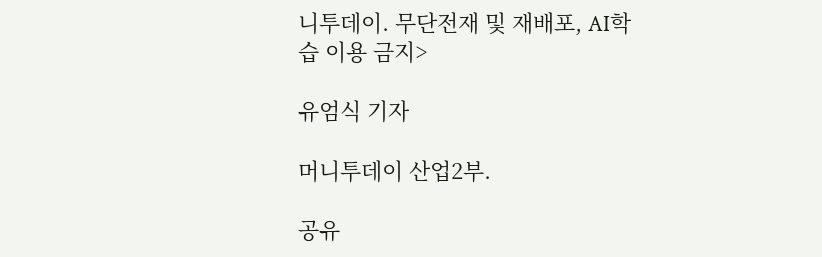니투데이. 무단전재 및 재배포, AI학습 이용 금지>

유엄식 기자

머니투데이 산업2부.

공유